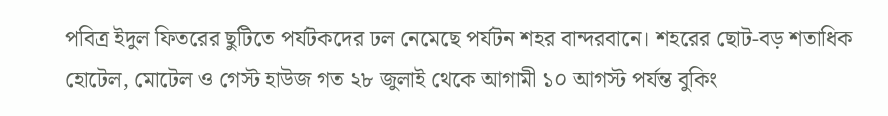পবিত্র ইদুল ফিতরের ছুটিতে পর্যটকদের ঢল নেমেছে পর্যটন শহর বান্দরবানে। শহরের ছোট-বড় শতাধিক হোটেল, মোটেল ও গেস্ট হাউজ গত ২৮ জুলাই থেকে আগামী ১০ আগস্ট পর্যন্ত বুকিং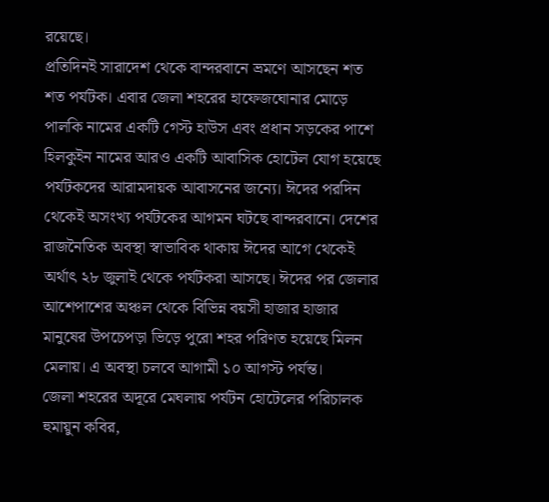রয়েছে।
প্রতিদিনই সারাদেশ থেকে বান্দরবানে ভ্রমণে আসছেন শত শত পর্যটক। এবার জেলা শহরের হাফেজঘোনার মোড়ে পালকি নামের একটি গেস্ট হাউস এবং প্রধান সড়কের পাশে হিলকুইন নামের আরও একটি আবাসিক হোটেল যোগ হয়েছে পর্যটকদের আরামদায়ক আবাসনের জন্যে। ঈদের পরদিন থেকেই অসংখ্য পর্যটকের আগমন ঘটছে বান্দরবানে। দেশের রাজনৈতিক অবস্থা স্বাভাবিক থাকায় ঈদের আগে থেকেই অর্থাৎ ২৮ জুলাই থেকে পর্যটকরা আসছে। ঈদের পর জেলার আশেপাশের অঞ্চল থেকে বিভিন্ন বয়সী হাজার হাজার মানুষের উপচেপড়া ভিড়ে পুরো শহর পরিণত হয়েছে মিলন মেলায়। এ অবস্থা চলবে আগামী ১০ আগস্ট পর্যন্ত।
জেলা শহরের অদূরে মেঘলায় পর্যটন হোটেলের পরিচালক হুমায়ুন কবির,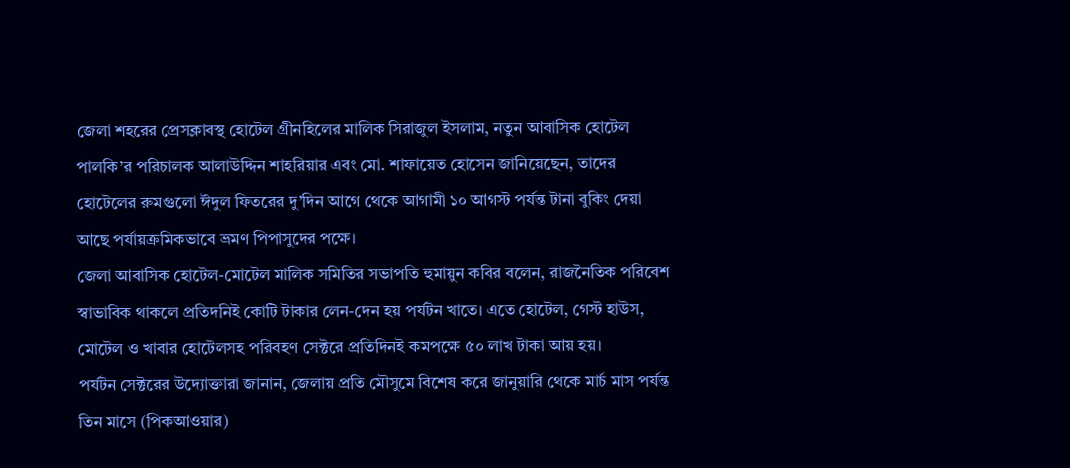জেলা শহরের প্রেসক্লাবস্থ হোটেল গ্রীনহিলের মালিক সিরাজুল ইসলাম, নতুন আবাসিক হোটেল পালকি’র পরিচালক আলাউদ্দিন শাহরিয়ার এবং মো. শাফায়েত হোসেন জানিয়েছেন, তাদের হোটেলের রুমগুলো ঈদুল ফিতরের দু’দিন আগে থেকে আগামী ১০ আগস্ট পর্যন্ত টানা বুকিং দেয়া আছে পর্যায়ক্রমিকভাবে ভ্রমণ পিপাসুদের পক্ষে।
জেলা আবাসিক হোটেল-মোটেল মালিক সমিতির সভাপতি হুমায়ুন কবির বলেন, রাজনৈতিক পরিবেশ স্বাভাবিক থাকলে প্রতিদনিই কোটি টাকার লেন-দেন হয় পর্যটন খাতে। এতে হোটেল, গেস্ট হাউস, মোটেল ও খাবার হোটেলসহ পরিবহণ সেক্টরে প্রতিদিনই কমপক্ষে ৫০ লাখ টাকা আয় হয়।
পর্যটন সেক্টরের উদ্যোক্তারা জানান, জেলায় প্রতি মৌসুমে বিশেষ করে জানুয়ারি থেকে মার্চ মাস পর্যন্ত তিন মাসে (পিকআওয়ার)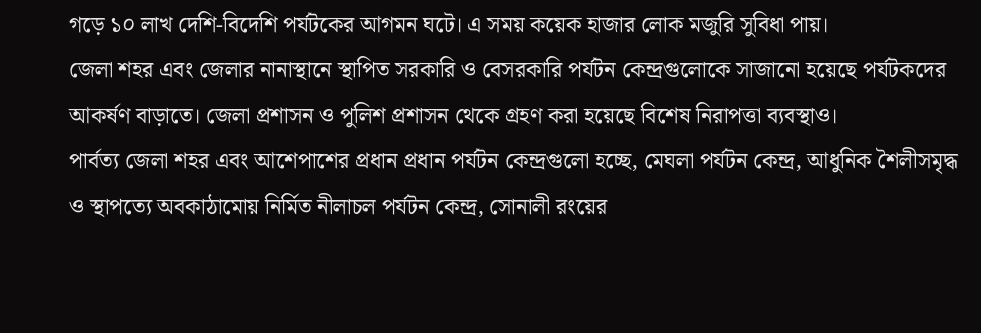গড়ে ১০ লাখ দেশি-বিদেশি পর্যটকের আগমন ঘটে। এ সময় কয়েক হাজার লোক মজুরি সুবিধা পায়।
জেলা শহর এবং জেলার নানাস্থানে স্থাপিত সরকারি ও বেসরকারি পর্যটন কেন্দ্রগুলোকে সাজানো হয়েছে পর্যটকদের আকর্ষণ বাড়াতে। জেলা প্রশাসন ও পুলিশ প্রশাসন থেকে গ্রহণ করা হয়েছে বিশেষ নিরাপত্তা ব্যবস্থাও।
পার্বত্য জেলা শহর এবং আশেপাশের প্রধান প্রধান পর্যটন কেন্দ্রগুলো হচ্ছে, মেঘলা পর্যটন কেন্দ্র, আধুনিক শৈলীসমৃদ্ধ ও স্থাপত্যে অবকাঠামোয় নির্মিত নীলাচল পর্যটন কেন্দ্র, সোনালী রংয়ের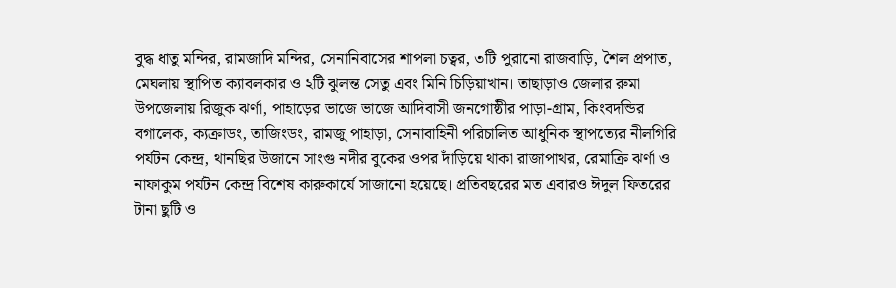বুদ্ধ ধাতু মন্দির, রামজাদি মন্দির, সেনানিবাসের শাপলা চত্বর, ৩টি পুরানো রাজবাড়ি, শৈল প্রপাত, মেঘলায় স্থাপিত ক্যাবলকার ও ২টি ঝুলন্ত সেতু এবং মিনি চিড়িয়াখান। তাছাড়াও জেলার রুমা উপজেলায় রিজুক ঝর্ণা, পাহাড়ের ভাজে ভাজে আদিবাসী জনগোষ্ঠীর পাড়া-গ্রাম, কিংবদন্ডির বগালেক, ক্যক্রাডং, তাজিংডং, রামজু পাহাড়া, সেনাবাহিনী পরিচালিত আধুনিক স্থাপত্যের নীলগিরি পর্যটন কেন্দ্র, থানছির উজানে সাংগু নদীর বুকের ওপর দাঁড়িয়ে থাকা রাজাপাথর, রেমাক্রি ঝর্ণা ও নাফাকুম পর্যটন কেন্দ্র বিশেষ কারুকার্যে সাজানো হয়েছে। প্রতিবছরের মত এবারও ঈদুল ফিতরের টানা ছুটি ও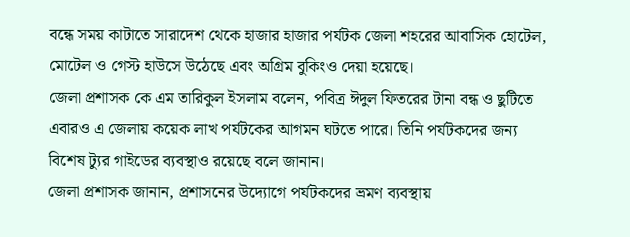বন্ধে সময় কাটাতে সারাদেশ থেকে হাজার হাজার পর্যটক জেলা শহরের আবাসিক হোটেল, মোটেল ও গেস্ট হাউসে উঠেছে এবং অগ্রিম বুকিংও দেয়া হয়েছে।
জেলা প্রশাসক কে এম তারিকুল ইসলাম বলেন, পবিত্র ঈদুল ফিতরের টানা বন্ধ ও ছুটিতে এবারও এ জেলায় কয়েক লাখ পর্যটকের আগমন ঘটতে পারে। তিনি পর্যটকদের জন্য বিশেষ ট্যুর গাইডের ব্যবস্থাও রয়েছে বলে জানান।
জেলা প্রশাসক জানান, প্রশাসনের উদ্যোগে পর্যটকদের ভ্রমণ ব্যবস্থায়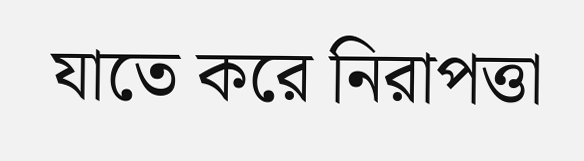যাতে করে নিরাপত্তা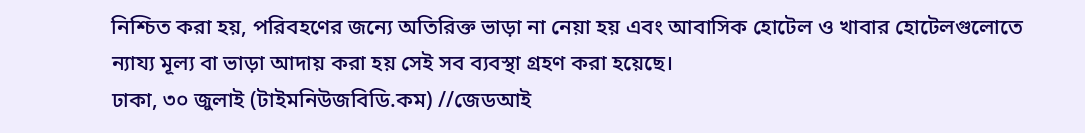নিশ্চিত করা হয়, পরিবহণের জন্যে অতিরিক্ত ভাড়া না নেয়া হয় এবং আবাসিক হোটেল ও খাবার হোটেলগুলোতে ন্যায্য মূল্য বা ভাড়া আদায় করা হয় সেই সব ব্যবস্থা গ্রহণ করা হয়েছে।
ঢাকা, ৩০ জুলাই (টাইমনিউজবিডি.কম) //জেডআই